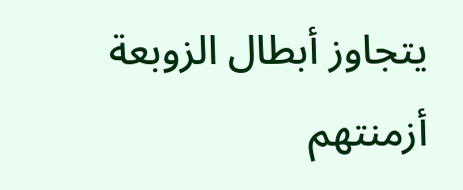يتجاوز أبطال الزوبعة أزمنتهم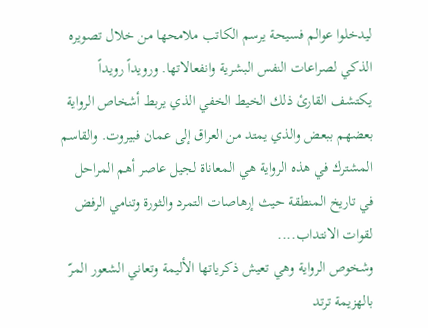ليدخلوا عوالم فسيحة يرسم الكاتب ملامحها من خلال تصويره الذكي لصراعات النفس البشرية وانفعالاتها. ورويداً رويداً يكتشف القارئ ذلك الخيط الخفي الذي يربط أشخاص الرواية بعضهم ببعض والذي يمتد من العراق إلى عمان فبيروت. والقاسم المشترك في هذه الرواية هي المعاناة لجيل عاصر أهم المراحل في تاريخ المنطقة حيث إرهاصات التمرد والثورة وتنامي الرفض لقوات الانتداب....
وشخوص الرواية وهي تعيش ذكرياتها الأليمة وتعاني الشعور المرّ بالهزيمة ترتد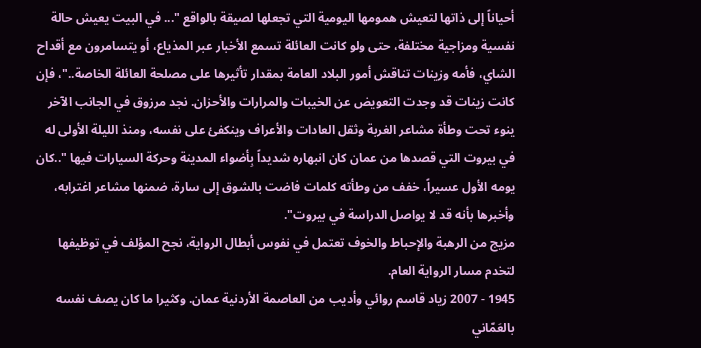أحياناً إلى ذاتها لتعيش همومها اليومية التي تجعلها لصيقة بالواقع "... في البيت يعيش حالة نفسية ومزاجية مختلفة، حتى ولو كانت العائلة تسمع الأخبار عبر المذياع، أو يتسامرون مع أقداح الشاي، فأمه وزينات تناقش أمور البلاد العامة بمقدار تأثيرها على مصلحة العائلة الخاصة.."، فإن كانت زينات قد وجدت التعويض عن الخيبات والمرارات والأحزان. نجد مرزوق في الجانب الآخر ينوء تحت وطأة مشاعر الغربة وثقل العادات والأعراف وينكفئ على نفسه، ومنذ الليلة الأولى له في بيروت التي قصدها من عمان كان انبهاره شديداً بِأضواء المدينة وحركة السيارات فيها "..كان يومه الأول عسيراً، خفف من وطأته كلمات فاضت بالشوق إلى سارة، ضمنها مشاعر اغترابه، وأخبرها بأنه قد لا يواصل الدراسة في بيروت".
مزيج من الرهبة والإحباط والخوف تعتمل في نفوس أبطال الرواية، نجح المؤلف في توظيفها لتخدم مسار الرواية العام.
1945 - 2007 زياد قاسم روائي وأديب من العاصمة الأردنية عمان. وكثيرا ما كان يصف نفسه بالعَمّاني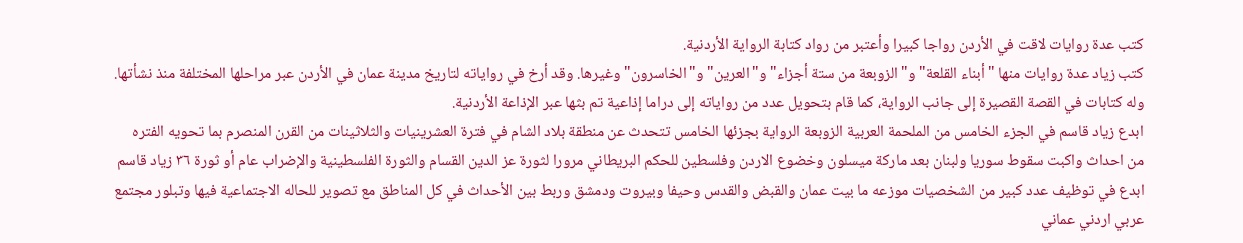كتب عدة روايات لاقت في الأردن رواجا كبيرا وأعتبر من رواد كتابة الرواية الأردنية.
كتب زياد عدة روايات منها "أبناء القلعة" و"الزوبعة من ستة أجزاء" و"العرين" و"الخاسرون" وغيرها. وقد أرخ في رواياته لتاريخ مدينة عمان في الأردن عبر مراحلها المختلفة منذ نشأتها. وله كتابات في القصة القصيرة إلى جانب الرواية، كما قام بتحويل عدد من رواياته إلى دراما إذاعية تم بثها عبر الإذاعة الأردنية.
ابدع زياد قاسم في الجزء الخامس من الملحمة العربية الزوبعة الرواية بجزئها الخامس تتحدث عن منطقة بلاد الشام في فترة العشرينيات والثلاثينات من القرن المنصرم بما تحويه الفتره من احداث واكبت سقوط سوريا ولبنان بعد ماركة ميسلون وخضوع الاردن وفلسطين للحكم البريطاني مرورا لثورة عز الدين القسام والثورة الفلسطينية والإضراب عام أو ثورة ٣٦ زياد قاسم ابدع في توظيف عدد كبير من الشخصيات موزعه ما بيت عمان والقبض والقدس وحيفا وبيروت ودمشق وربط بين الأحداث في كل المناطق مع تصوير للحاله الاجتماعية فيها وتبلور مجتمع عربي اردني عماني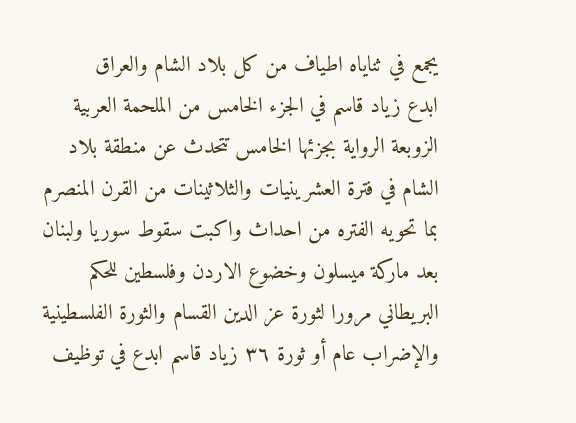يجمع في ثناياه اطياف من كل بلاد الشام والعراق
ابدع زياد قاسم في الجزء الخامس من الملحمة العربية الزوبعة الرواية بجزئها الخامس تتحدث عن منطقة بلاد الشام في فترة العشرينيات والثلاثينات من القرن المنصرم بما تحويه الفتره من احداث واكبت سقوط سوريا ولبنان بعد ماركة ميسلون وخضوع الاردن وفلسطين للحكم البريطاني مرورا لثورة عز الدين القسام والثورة الفلسطينية والإضراب عام أو ثورة ٣٦ زياد قاسم ابدع في توظيف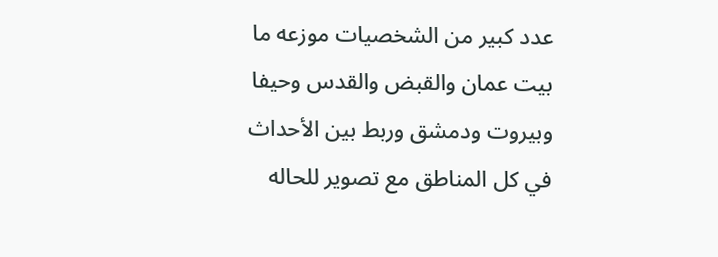عدد كبير من الشخصيات موزعه ما بيت عمان والقبض والقدس وحيفا وبيروت ودمشق وربط بين الأحداث في كل المناطق مع تصوير للحاله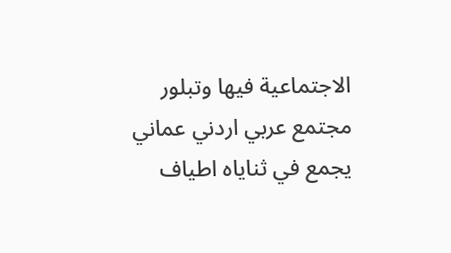الاجتماعية فيها وتبلور مجتمع عربي اردني عماني يجمع في ثناياه اطياف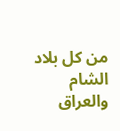من كل بلاد الشام والعراق